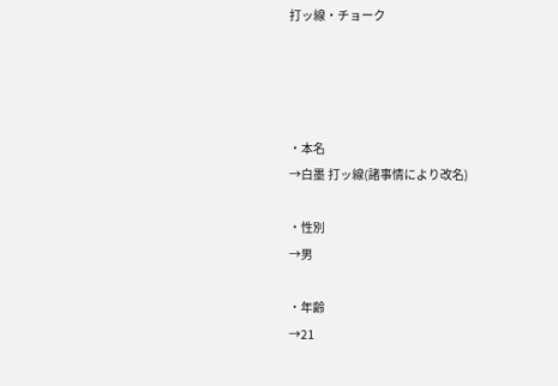打ッ線・チョーク




・本名
→白墨 打ッ線(諸事情により改名)

・性別
→男

・年齢
→21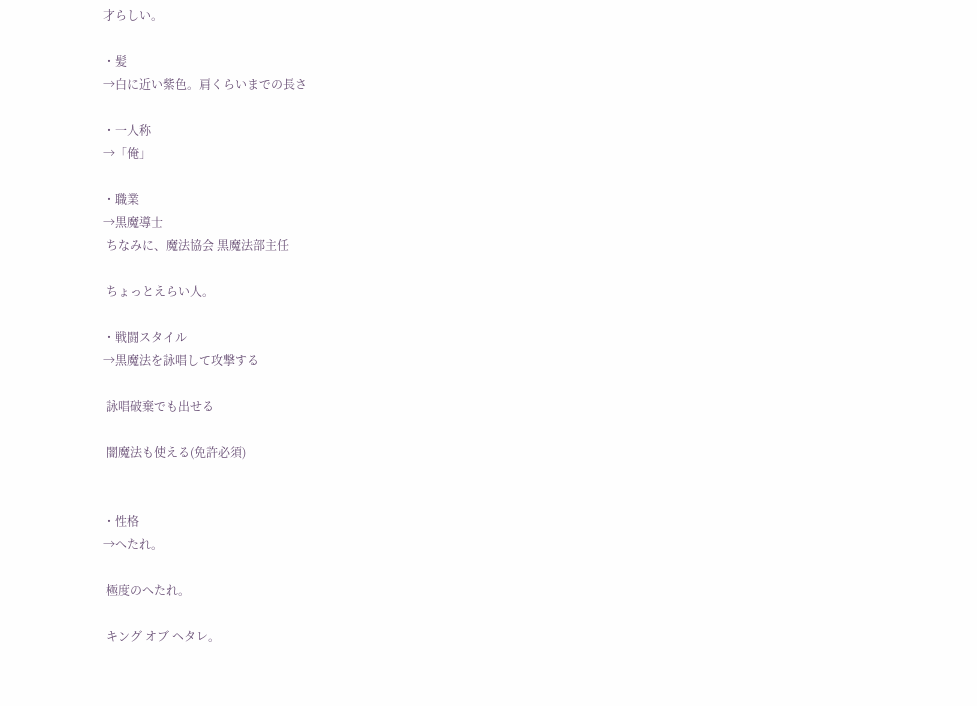才らしい。

・髪
→白に近い紫色。肩くらいまでの長さ

・一人称
→「俺」

・職業
→黒魔導士
 ちなみに、魔法協会 黒魔法部主任

 ちょっとえらい人。

・戦闘スタイル
→黒魔法を詠唱して攻撃する

 詠唱破棄でも出せる

 闇魔法も使える(免許必須)


・性格
→へたれ。

 極度のへたれ。

 キング オブ ヘタレ。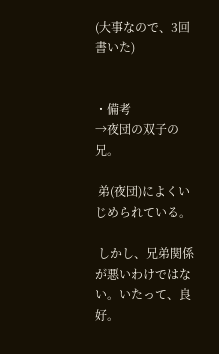(大事なので、3回書いた)


・備考
→夜団の双子の兄。

 弟(夜団)によくいじめられている。

 しかし、兄弟関係が悪いわけではない。いたって、良好。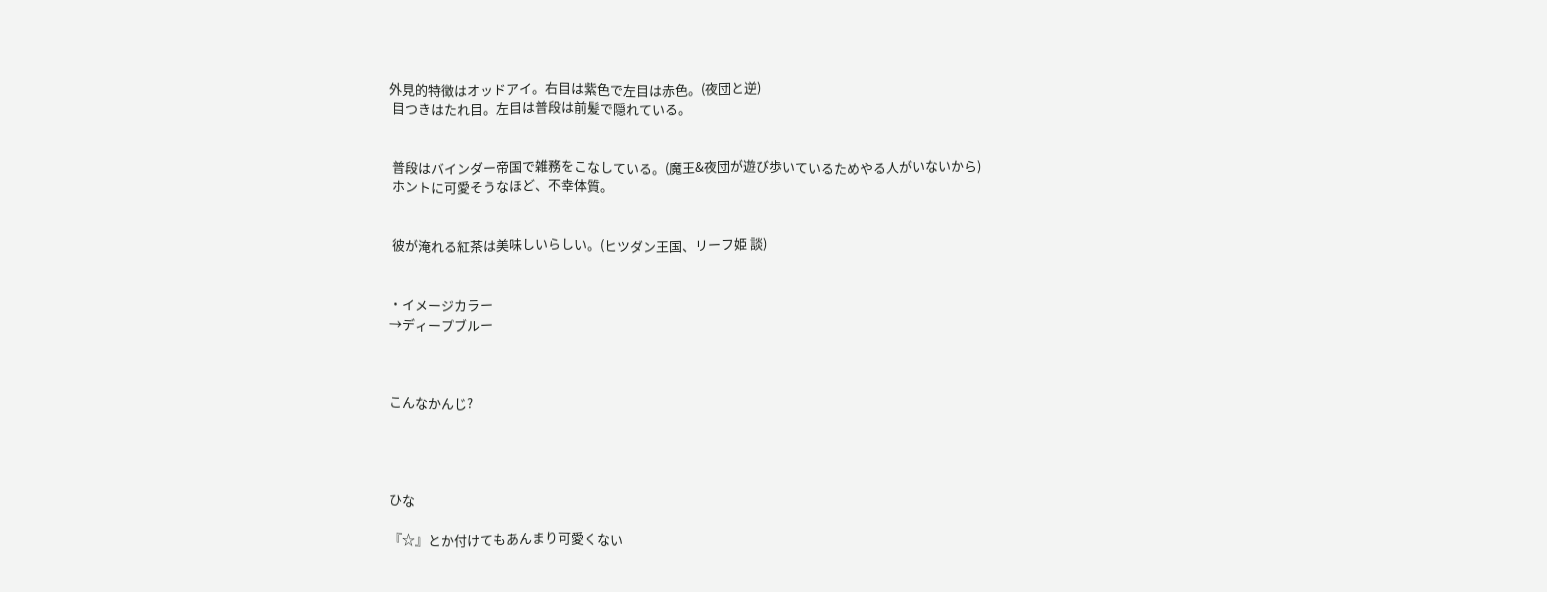外見的特徴はオッドアイ。右目は紫色で左目は赤色。(夜団と逆)
 目つきはたれ目。左目は普段は前髪で隠れている。


 普段はバインダー帝国で雑務をこなしている。(魔王&夜団が遊び歩いているためやる人がいないから)
 ホントに可愛そうなほど、不幸体質。


 彼が淹れる紅茶は美味しいらしい。(ヒツダン王国、リーフ姫 談)


・イメージカラー
→ディープブルー



こんなかんじ?




ひな

『☆』とか付けてもあんまり可愛くない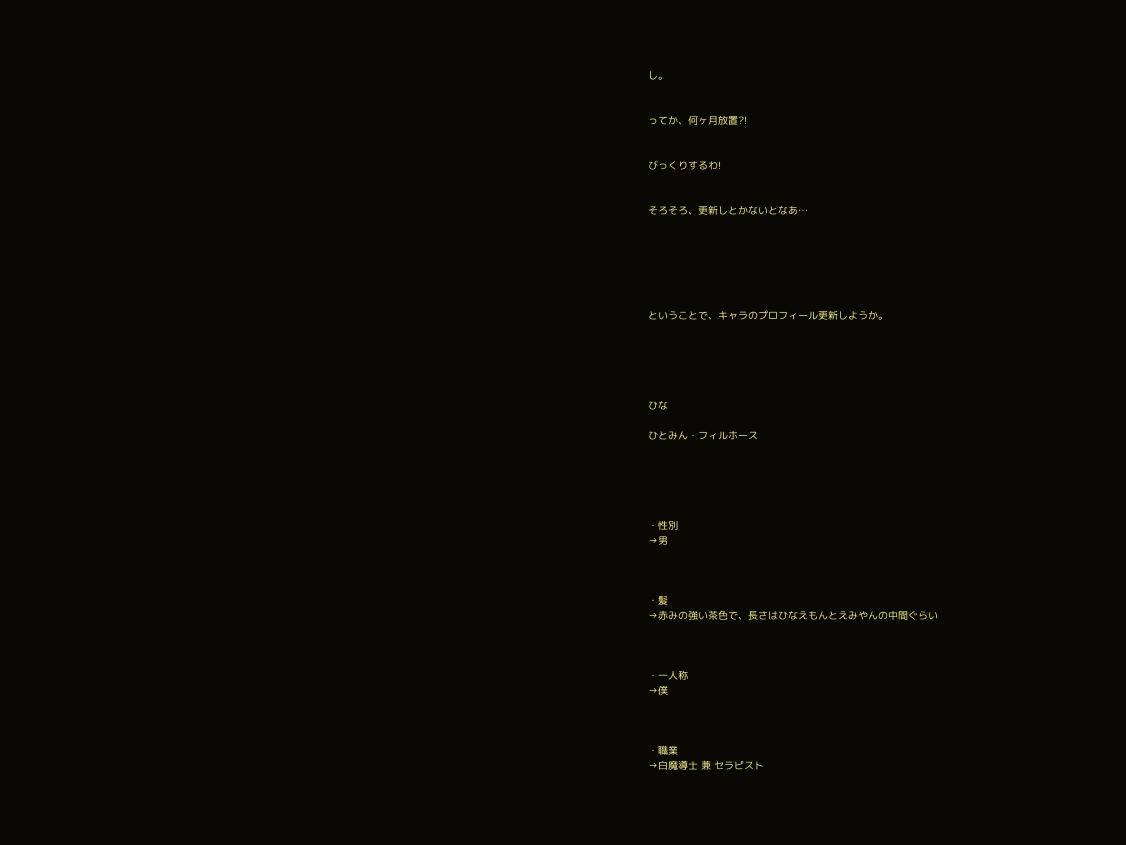し。


ってか、何ヶ月放置?!


びっくりするわ!


そろそろ、更新しとかないとなあ…






ということで、キャラのプロフィール更新しようか。





ひな

ひとみん・フィルホース





・性別
→男



・髪
→赤みの強い茶色で、長さはひなえもんとえみやんの中間ぐらい



・一人称
→僕



・職業
→白魔導士 兼 セラピスト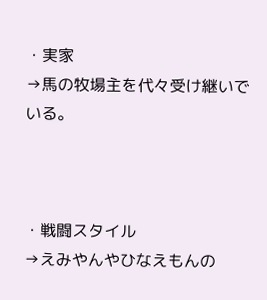・実家
→馬の牧場主を代々受け継いでいる。



・戦闘スタイル
→えみやんやひなえもんの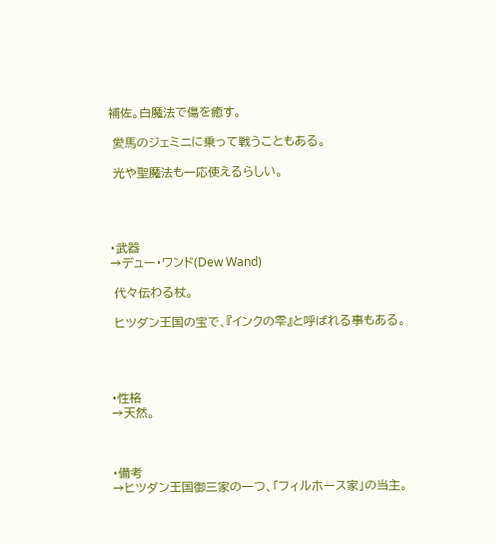補佐。白魔法で傷を癒す。

 愛馬のジェミニに乗って戦うこともある。

 光や聖魔法も一応使えるらしい。




・武器
→デュー・ワンド(Dew Wand)

 代々伝わる杖。

 ヒツダン王国の宝で、『インクの雫』と呼ばれる事もある。




・性格
→天然。



・備考
→ヒツダン王国御三家の一つ、「フィルホース家」の当主。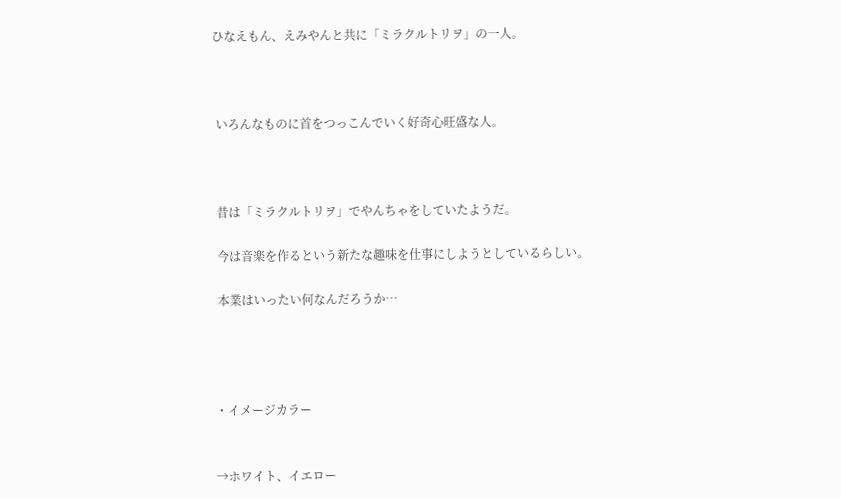ひなえもん、えみやんと共に「ミラクルトリヲ」の一人。



 いろんなものに首をつっこんでいく好奇心旺盛な人。



 昔は「ミラクルトリヲ」でやんちゃをしていたようだ。

 今は音楽を作るという新たな趣味を仕事にしようとしているらしい。

 本業はいったい何なんだろうか…




・イメージカラー


→ホワイト、イエロー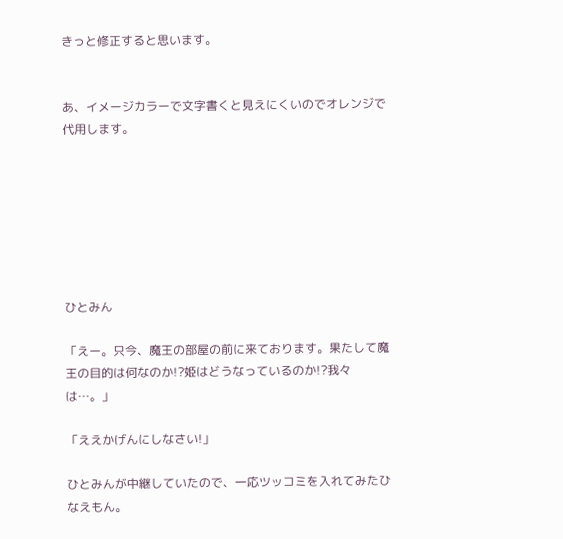きっと修正すると思います。


あ、イメージカラーで文字書くと見えにくいのでオレンジで代用します。







ひとみん

「えー。只今、魔王の部屋の前に来ております。果たして魔王の目的は何なのか!?姫はどうなっているのか!?我々は…。」

「ええかげんにしなさい!」

ひとみんが中継していたので、一応ツッコミを入れてみたひなえもん。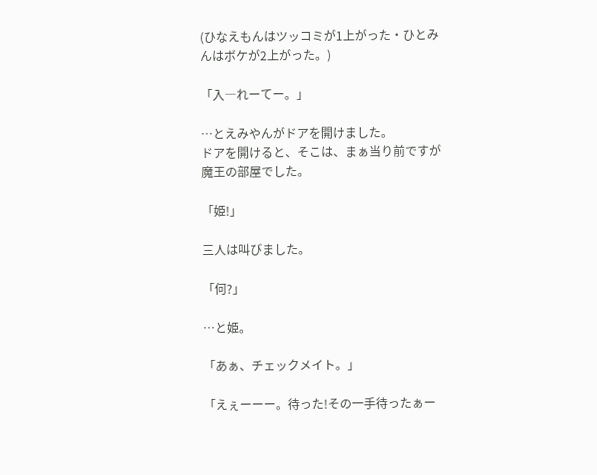(ひなえもんはツッコミが1上がった・ひとみんはボケが2上がった。)

「入―れーてー。」

…とえみやんがドアを開けました。
ドアを開けると、そこは、まぁ当り前ですが魔王の部屋でした。

「姫!」

三人は叫びました。

「何?」

…と姫。

「あぁ、チェックメイト。」

「えぇーーー。待った!その一手待ったぁー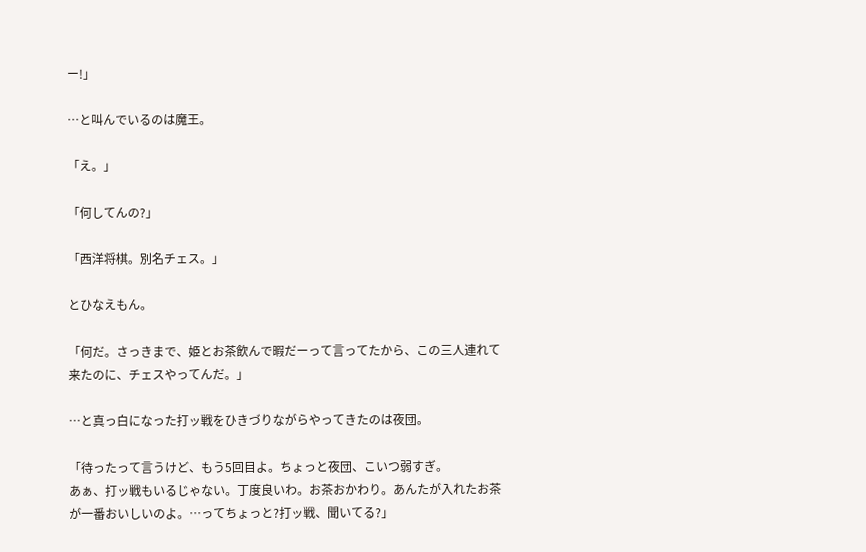ー!」

…と叫んでいるのは魔王。

「え。」

「何してんの?」

「西洋将棋。別名チェス。」

とひなえもん。

「何だ。さっきまで、姫とお茶飲んで暇だーって言ってたから、この三人連れて来たのに、チェスやってんだ。」

…と真っ白になった打ッ戦をひきづりながらやってきたのは夜団。

「待ったって言うけど、もう5回目よ。ちょっと夜団、こいつ弱すぎ。
あぁ、打ッ戦もいるじゃない。丁度良いわ。お茶おかわり。あんたが入れたお茶が一番おいしいのよ。…ってちょっと?打ッ戦、聞いてる?」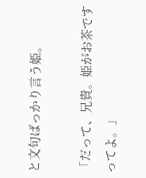と文句ばっかり言う姫。

「だって、兄貴。姫がお茶ですってよ。」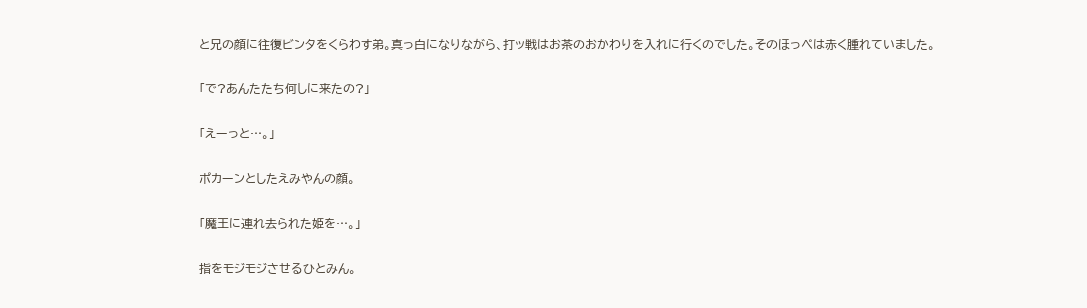と兄の顔に往復ビンタをくらわす弟。真っ白になりながら、打ッ戦はお茶のおかわりを入れに行くのでした。そのほっぺは赤く腫れていました。

「で?あんたたち何しに来たの?」

「えーっと…。」

ポカーンとしたえみやんの顔。

「魔王に連れ去られた姫を…。」

指をモジモジさせるひとみん。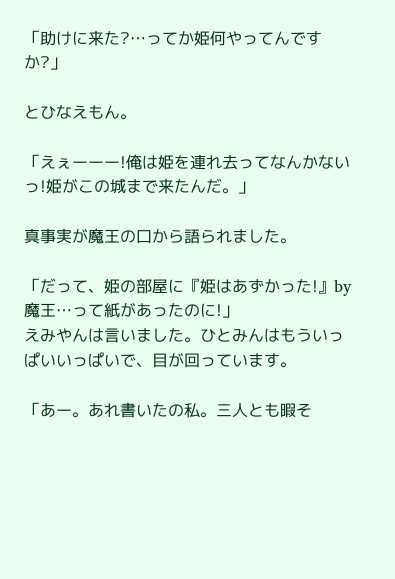「助けに来た?…ってか姫何やってんですか?」

とひなえもん。

「えぇーーー!俺は姫を連れ去ってなんかないっ!姫がこの城まで来たんだ。」

真事実が魔王の口から語られました。

「だって、姫の部屋に『姫はあずかった!』by魔王…って紙があったのに!」
えみやんは言いました。ひとみんはもういっぱいいっぱいで、目が回っています。

「あー。あれ書いたの私。三人とも暇そ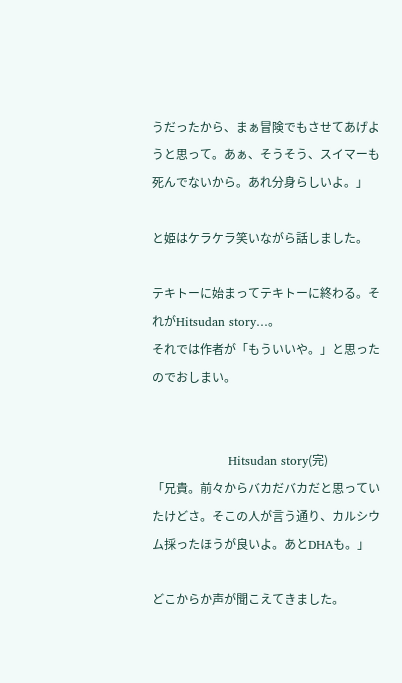うだったから、まぁ冒険でもさせてあげようと思って。あぁ、そうそう、スイマーも死んでないから。あれ分身らしいよ。」

と姫はケラケラ笑いながら話しました。

テキトーに始まってテキトーに終わる。それがHitsudan story…。
それでは作者が「もういいや。」と思ったのでおしまい。


                   Hitsudan story(完)
「兄貴。前々からバカだバカだと思っていたけどさ。そこの人が言う通り、カルシウム採ったほうが良いよ。あとDHAも。」

どこからか声が聞こえてきました。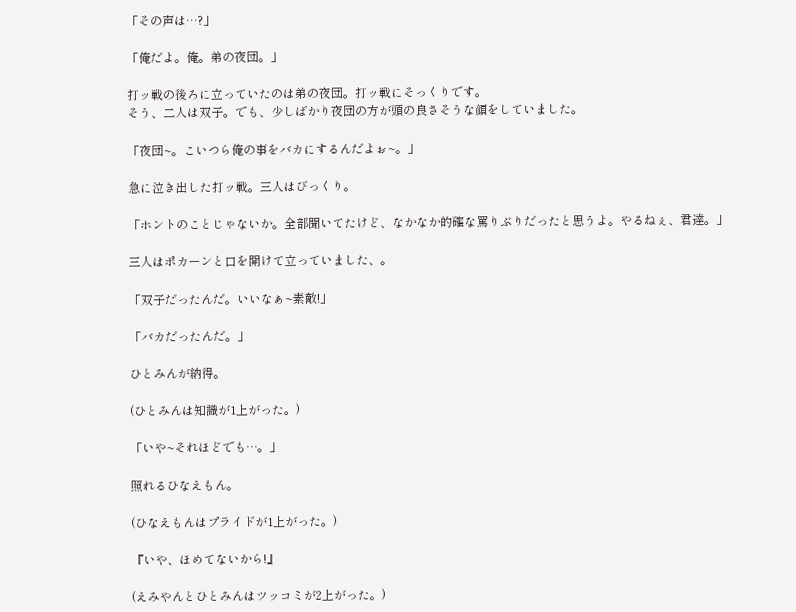「その声は…?」

「俺だよ。俺。弟の夜団。」

打ッ戦の後ろに立っていたのは弟の夜団。打ッ戦にそっくりです。
そう、二人は双子。でも、少しばかり夜団の方が頭の良さそうな顔をしていました。

「夜団~。こいつら俺の事をバカにするんだよぉ~。」

急に泣き出した打ッ戦。三人はびっくり。

「ホントのことじゃないか。全部聞いてたけど、なかなか的確な罵りぶりだったと思うよ。やるねぇ、君達。」

三人はポカーンと口を開けて立っていました、。

「双子だったんだ。いいなぁ~素敵!」

「バカだったんだ。」

ひとみんが納得。

(ひとみんは知識が1上がった。)

「いや~それほどでも…。」

照れるひなえもん。

(ひなえもんはプライドが1上がった。)

『いや、ほめてないから!』

(えみやんとひとみんはツッコミが2上がった。)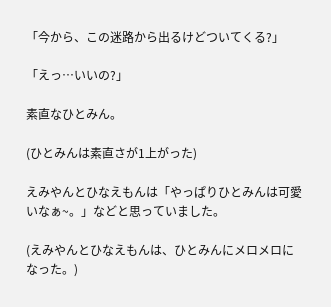「今から、この迷路から出るけどついてくる?」

「えっ…いいの?」

素直なひとみん。

(ひとみんは素直さが1上がった)

えみやんとひなえもんは「やっぱりひとみんは可愛いなぁ~。」などと思っていました。

(えみやんとひなえもんは、ひとみんにメロメロになった。)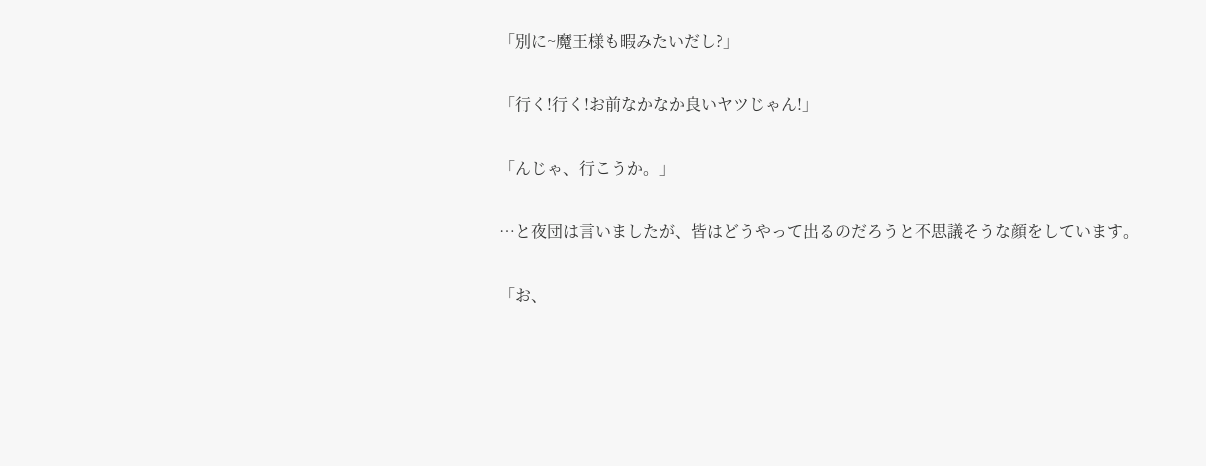「別に~魔王様も暇みたいだし?」

「行く!行く!お前なかなか良いヤツじゃん!」

「んじゃ、行こうか。」

…と夜団は言いましたが、皆はどうやって出るのだろうと不思議そうな顔をしています。

「お、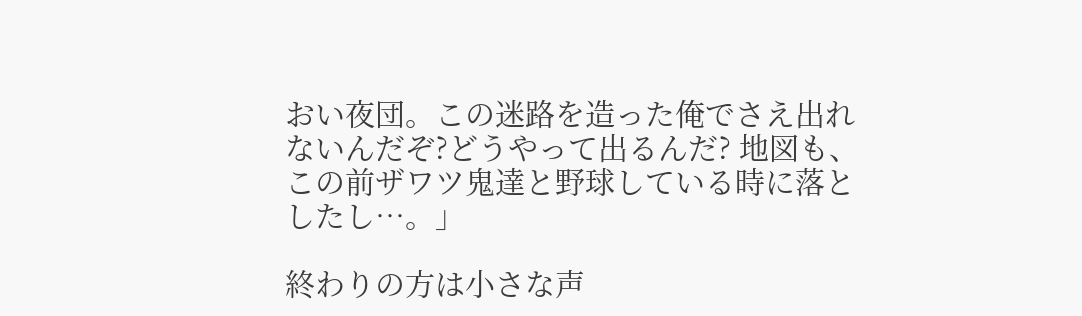おい夜団。この迷路を造った俺でさえ出れないんだぞ?どうやって出るんだ? 地図も、この前ザワツ鬼達と野球している時に落としたし…。」

終わりの方は小さな声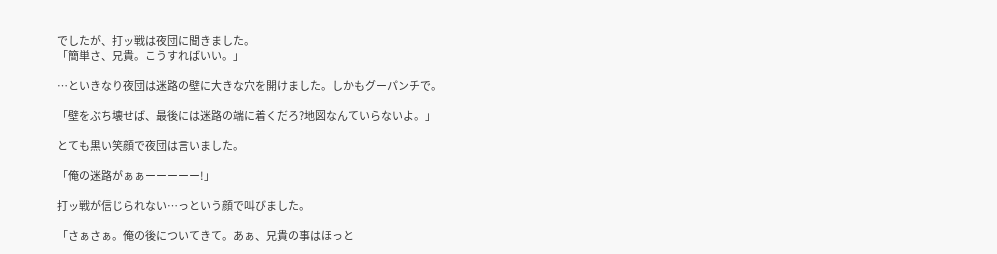でしたが、打ッ戦は夜団に聞きました。
「簡単さ、兄貴。こうすればいい。」

…といきなり夜団は迷路の壁に大きな穴を開けました。しかもグーパンチで。

「壁をぶち壊せば、最後には迷路の端に着くだろ?地図なんていらないよ。」

とても黒い笑顔で夜団は言いました。

「俺の迷路がぁぁーーーーー!」

打ッ戦が信じられない…っという顔で叫びました。

「さぁさぁ。俺の後についてきて。あぁ、兄貴の事はほっと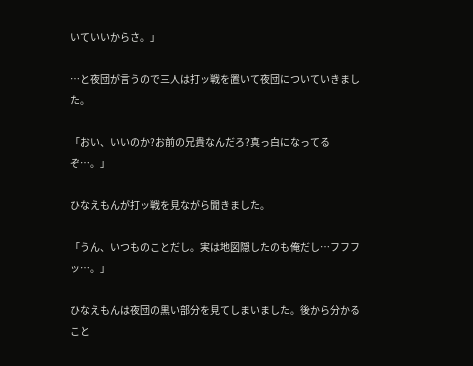いていいからさ。」

…と夜団が言うので三人は打ッ戦を置いて夜団についていきました。

「おい、いいのか?お前の兄貴なんだろ?真っ白になってるぞ…。」

ひなえもんが打ッ戦を見ながら聞きました。

「うん、いつものことだし。実は地図隠したのも俺だし…フフフッ…。」

ひなえもんは夜団の黒い部分を見てしまいました。後から分かること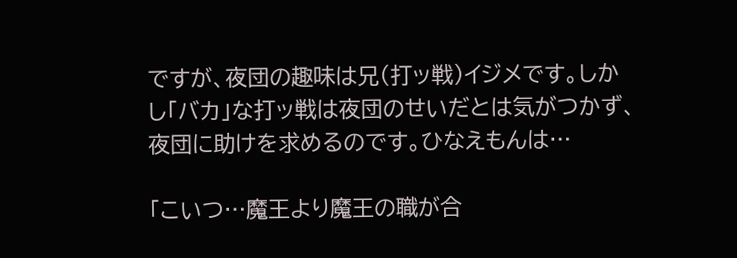ですが、夜団の趣味は兄(打ッ戦)イジメです。しかし「バカ」な打ッ戦は夜団のせいだとは気がつかず、夜団に助けを求めるのです。ひなえもんは…

「こいつ…魔王より魔王の職が合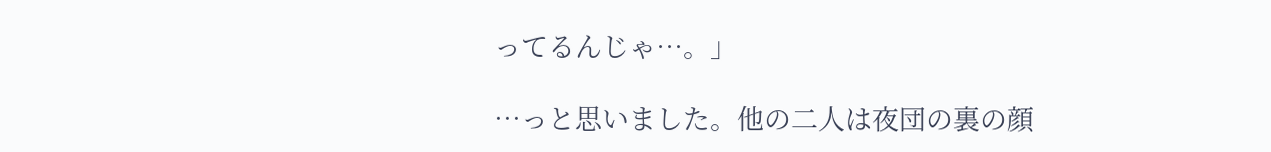ってるんじゃ…。」

…っと思いました。他の二人は夜団の裏の顔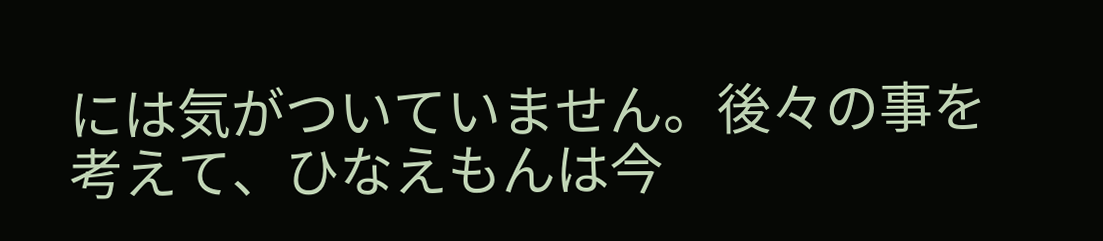には気がついていません。後々の事を考えて、ひなえもんは今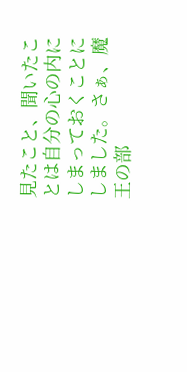見たこと、聞いたことは自分の心の内にしまっておくことにしました。さぁ、魔王の部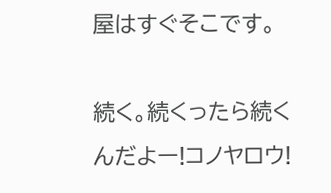屋はすぐそこです。

続く。続くったら続くんだよー!コノヤロウ!